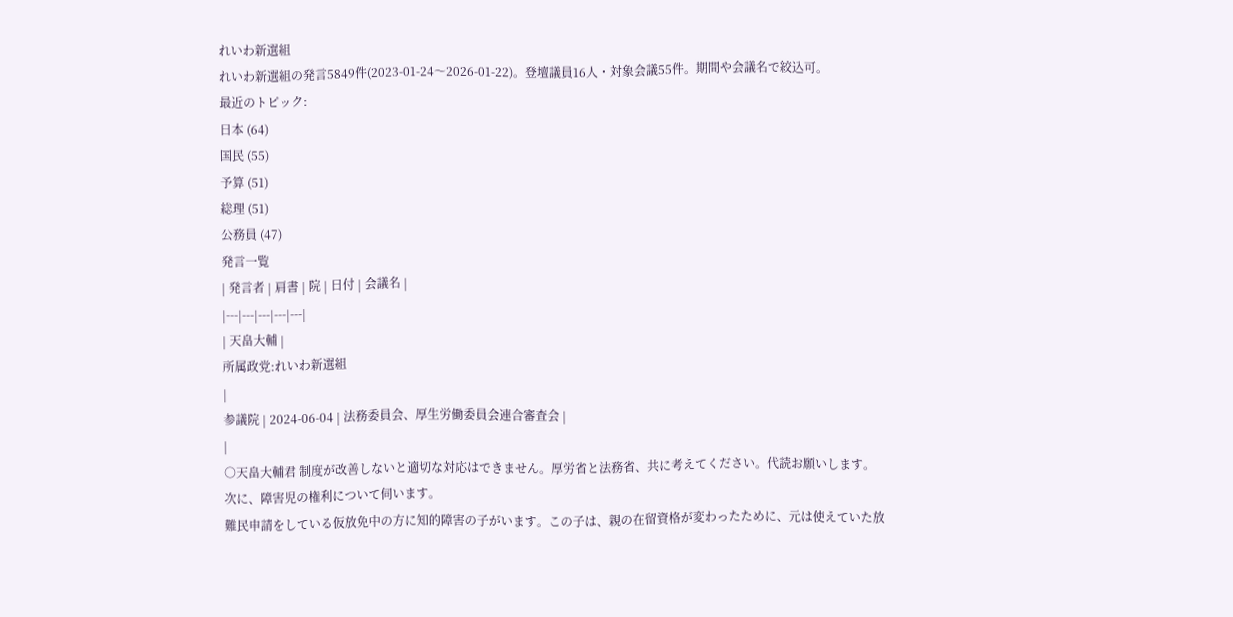れいわ新選組
れいわ新選組の発言5849件(2023-01-24〜2026-01-22)。登壇議員16人・対象会議55件。期間や会議名で絞込可。
最近のトピック:
日本 (64)
国民 (55)
予算 (51)
総理 (51)
公務員 (47)
発言一覧
| 発言者 | 肩書 | 院 | 日付 | 会議名 |
|---|---|---|---|---|
| 天畠大輔 |
所属政党:れいわ新選組
|
参議院 | 2024-06-04 | 法務委員会、厚生労働委員会連合審査会 |
|
○天畠大輔君 制度が改善しないと適切な対応はできません。厚労省と法務省、共に考えてください。代読お願いします。
次に、障害児の権利について伺います。
難民申請をしている仮放免中の方に知的障害の子がいます。この子は、親の在留資格が変わったために、元は使えていた放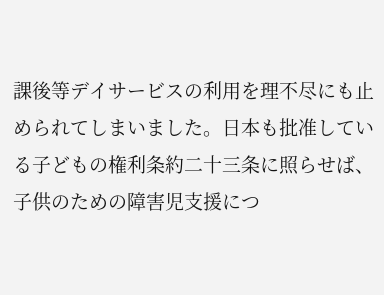課後等デイサービスの利用を理不尽にも止められてしまいました。日本も批准している子どもの権利条約二十三条に照らせば、子供のための障害児支援につ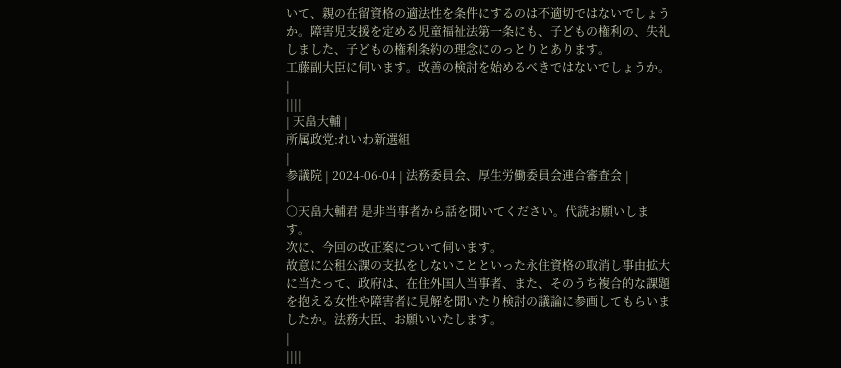いて、親の在留資格の適法性を条件にするのは不適切ではないでしょうか。障害児支援を定める児童福祉法第一条にも、子どもの権利の、失礼しました、子どもの権利条約の理念にのっとりとあります。
工藤副大臣に伺います。改善の検討を始めるべきではないでしょうか。
|
||||
| 天畠大輔 |
所属政党:れいわ新選組
|
参議院 | 2024-06-04 | 法務委員会、厚生労働委員会連合審査会 |
|
○天畠大輔君 是非当事者から話を聞いてください。代読お願いします。
次に、今回の改正案について伺います。
故意に公租公課の支払をしないことといった永住資格の取消し事由拡大に当たって、政府は、在住外国人当事者、また、そのうち複合的な課題を抱える女性や障害者に見解を聞いたり検討の議論に参画してもらいましたか。法務大臣、お願いいたします。
|
||||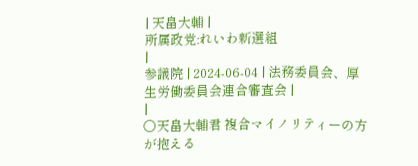| 天畠大輔 |
所属政党:れいわ新選組
|
参議院 | 2024-06-04 | 法務委員会、厚生労働委員会連合審査会 |
|
○天畠大輔君 複合マイノリティーの方が抱える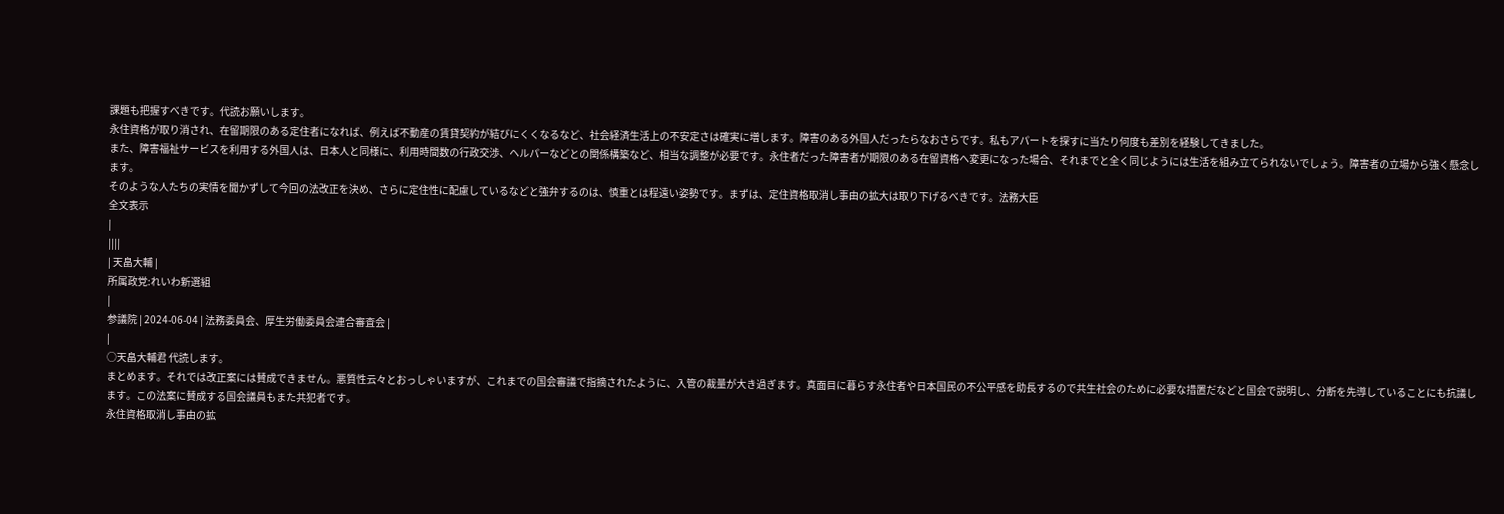課題も把握すべきです。代読お願いします。
永住資格が取り消され、在留期限のある定住者になれば、例えば不動産の賃貸契約が結びにくくなるなど、社会経済生活上の不安定さは確実に増します。障害のある外国人だったらなおさらです。私もアパートを探すに当たり何度も差別を経験してきました。
また、障害福祉サービスを利用する外国人は、日本人と同様に、利用時間数の行政交渉、ヘルパーなどとの関係構築など、相当な調整が必要です。永住者だった障害者が期限のある在留資格へ変更になった場合、それまでと全く同じようには生活を組み立てられないでしょう。障害者の立場から強く懸念します。
そのような人たちの実情を聞かずして今回の法改正を決め、さらに定住性に配慮しているなどと強弁するのは、慎重とは程遠い姿勢です。まずは、定住資格取消し事由の拡大は取り下げるべきです。法務大臣
全文表示
|
||||
| 天畠大輔 |
所属政党:れいわ新選組
|
参議院 | 2024-06-04 | 法務委員会、厚生労働委員会連合審査会 |
|
○天畠大輔君 代読します。
まとめます。それでは改正案には賛成できません。悪質性云々とおっしゃいますが、これまでの国会審議で指摘されたように、入管の裁量が大き過ぎます。真面目に暮らす永住者や日本国民の不公平感を助長するので共生社会のために必要な措置だなどと国会で説明し、分断を先導していることにも抗議します。この法案に賛成する国会議員もまた共犯者です。
永住資格取消し事由の拡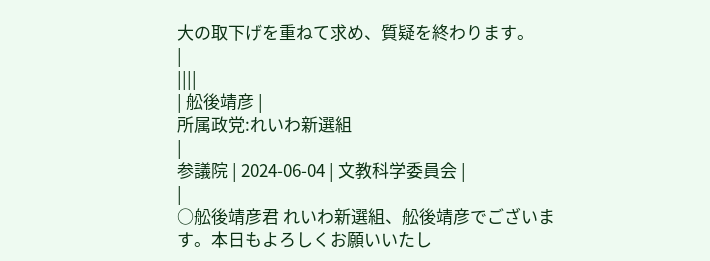大の取下げを重ねて求め、質疑を終わります。
|
||||
| 舩後靖彦 |
所属政党:れいわ新選組
|
参議院 | 2024-06-04 | 文教科学委員会 |
|
○舩後靖彦君 れいわ新選組、舩後靖彦でございます。本日もよろしくお願いいたし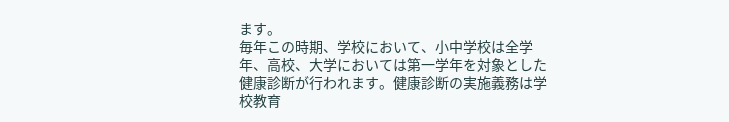ます。
毎年この時期、学校において、小中学校は全学年、高校、大学においては第一学年を対象とした健康診断が行われます。健康診断の実施義務は学校教育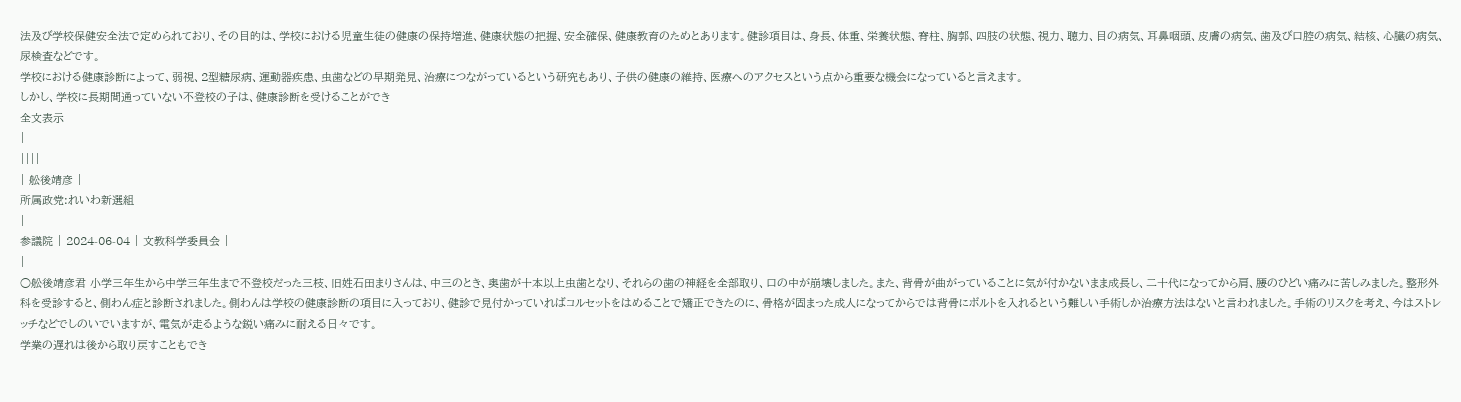法及び学校保健安全法で定められており、その目的は、学校における児童生徒の健康の保持増進、健康状態の把握、安全確保、健康教育のためとあります。健診項目は、身長、体重、栄養状態、脊柱、胸郭、四肢の状態、視力、聴力、目の病気、耳鼻咽頭、皮膚の病気、歯及び口腔の病気、結核、心臓の病気、尿検査などです。
学校における健康診断によって、弱視、2型糖尿病、運動器疾患、虫歯などの早期発見、治療につながっているという研究もあり、子供の健康の維持、医療へのアクセスという点から重要な機会になっていると言えます。
しかし、学校に長期間通っていない不登校の子は、健康診断を受けることができ
全文表示
|
||||
| 舩後靖彦 |
所属政党:れいわ新選組
|
参議院 | 2024-06-04 | 文教科学委員会 |
|
○舩後靖彦君 小学三年生から中学三年生まで不登校だった三枝、旧姓石田まりさんは、中三のとき、奥歯が十本以上虫歯となり、それらの歯の神経を全部取り、口の中が崩壊しました。また、背骨が曲がっていることに気が付かないまま成長し、二十代になってから肩、腰のひどい痛みに苦しみました。整形外科を受診すると、側わん症と診断されました。側わんは学校の健康診断の項目に入っており、健診で見付かっていればコルセットをはめることで矯正できたのに、骨格が固まった成人になってからでは背骨にボルトを入れるという難しい手術しか治療方法はないと言われました。手術のリスクを考え、今はストレッチなどでしのいでいますが、電気が走るような鋭い痛みに耐える日々です。
学業の遅れは後から取り戻すこともでき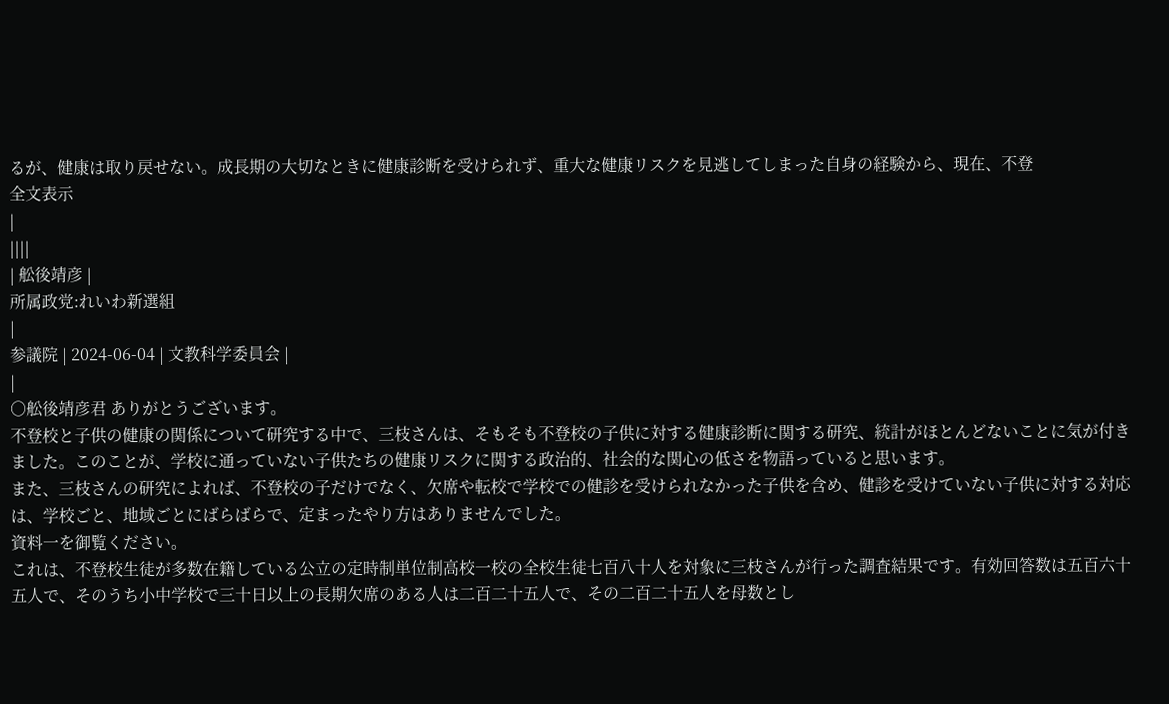るが、健康は取り戻せない。成長期の大切なときに健康診断を受けられず、重大な健康リスクを見逃してしまった自身の経験から、現在、不登
全文表示
|
||||
| 舩後靖彦 |
所属政党:れいわ新選組
|
参議院 | 2024-06-04 | 文教科学委員会 |
|
○舩後靖彦君 ありがとうございます。
不登校と子供の健康の関係について研究する中で、三枝さんは、そもそも不登校の子供に対する健康診断に関する研究、統計がほとんどないことに気が付きました。このことが、学校に通っていない子供たちの健康リスクに関する政治的、社会的な関心の低さを物語っていると思います。
また、三枝さんの研究によれば、不登校の子だけでなく、欠席や転校で学校での健診を受けられなかった子供を含め、健診を受けていない子供に対する対応は、学校ごと、地域ごとにばらばらで、定まったやり方はありませんでした。
資料一を御覧ください。
これは、不登校生徒が多数在籍している公立の定時制単位制高校一校の全校生徒七百八十人を対象に三枝さんが行った調査結果です。有効回答数は五百六十五人で、そのうち小中学校で三十日以上の長期欠席のある人は二百二十五人で、その二百二十五人を母数とし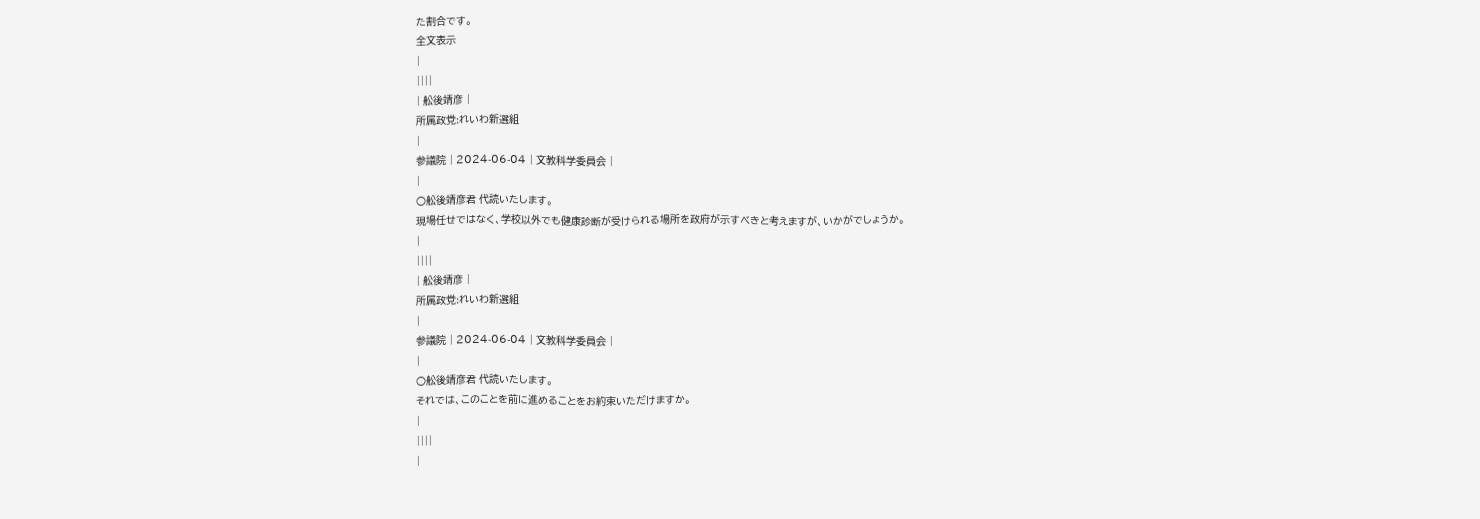た割合です。
全文表示
|
||||
| 舩後靖彦 |
所属政党:れいわ新選組
|
参議院 | 2024-06-04 | 文教科学委員会 |
|
○舩後靖彦君 代読いたします。
現場任せではなく、学校以外でも健康診断が受けられる場所を政府が示すべきと考えますが、いかがでしょうか。
|
||||
| 舩後靖彦 |
所属政党:れいわ新選組
|
参議院 | 2024-06-04 | 文教科学委員会 |
|
○舩後靖彦君 代読いたします。
それでは、このことを前に進めることをお約束いただけますか。
|
||||
|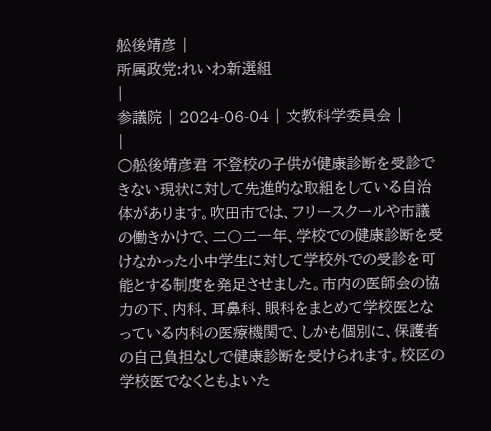舩後靖彦 |
所属政党:れいわ新選組
|
参議院 | 2024-06-04 | 文教科学委員会 |
|
○舩後靖彦君 不登校の子供が健康診断を受診できない現状に対して先進的な取組をしている自治体があります。吹田市では、フリースクールや市議の働きかけで、二〇二一年、学校での健康診断を受けなかった小中学生に対して学校外での受診を可能とする制度を発足させました。市内の医師会の協力の下、内科、耳鼻科、眼科をまとめて学校医となっている内科の医療機関で、しかも個別に、保護者の自己負担なしで健康診断を受けられます。校区の学校医でなくともよいた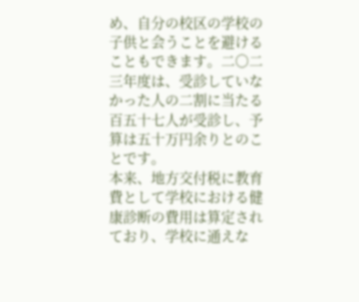め、自分の校区の学校の子供と会うことを避けることもできます。二〇二三年度は、受診していなかった人の二割に当たる百五十七人が受診し、予算は五十万円余りとのことです。
本来、地方交付税に教育費として学校における健康診断の費用は算定されており、学校に通えな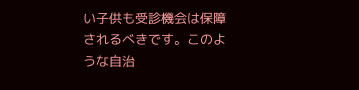い子供も受診機会は保障されるべきです。このような自治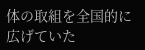体の取組を全国的に広げていた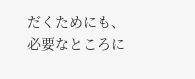だくためにも、必要なところに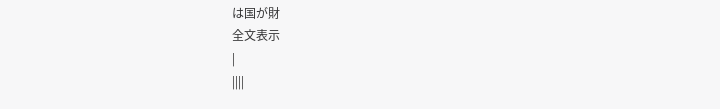は国が財
全文表示
|
||||